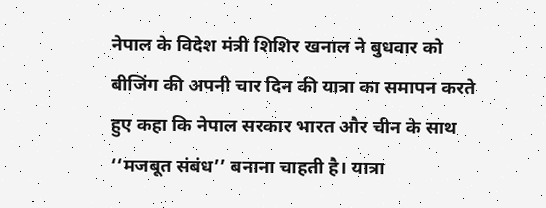नेपाल के विदेश मंत्री शिशिर खनाल ने बुधवार को बीजिंग की अपनी चार दिन की यात्रा का समापन करते हुए कहा कि नेपाल सरकार भारत और चीन के साथ ‘‘मजबूत संबंध’’ बनाना चाहती है। यात्रा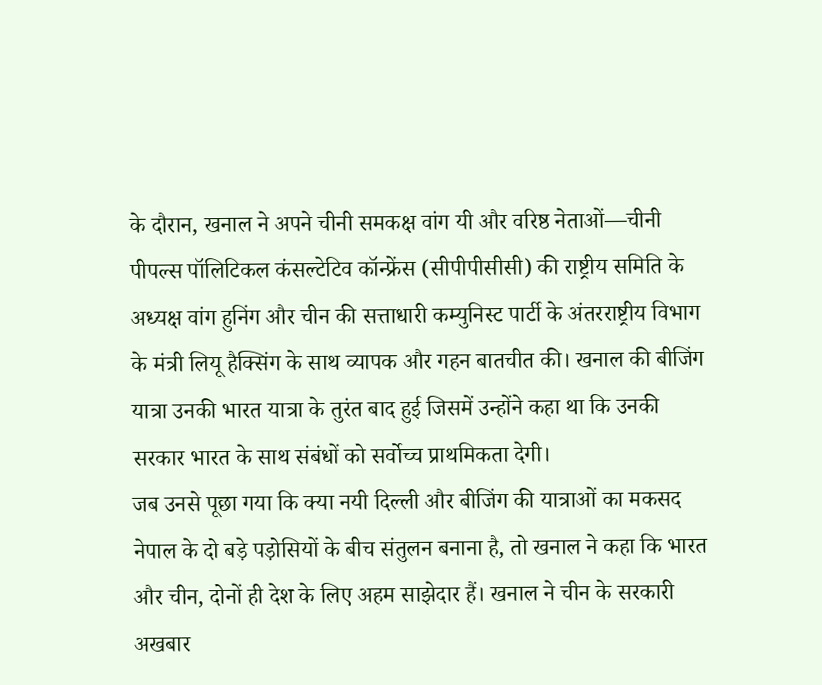के दौरान, खनाल ने अपने चीनी समकक्ष वांग यी और वरिष्ठ नेताओं—चीनी पीपल्स पॉलिटिकल कंसल्टेटिव कॉन्फ्रेंस (सीपीपीसीसी) की राष्ट्रीय समिति के अध्यक्ष वांग हुनिंग और चीन की सत्ताधारी कम्युनिस्ट पार्टी के अंतरराष्ट्रीय विभाग के मंत्री लियू हैक्सिंग के साथ व्यापक और गहन बातचीत की। खनाल की बीजिंग यात्रा उनकी भारत यात्रा के तुरंत बाद हुई जिसमें उन्होंने कहा था कि उनकी सरकार भारत के साथ संबंधों को सर्वोच्च प्राथमिकता देगी।
जब उनसे पूछा गया कि क्या नयी दिल्ली और बीजिंग की यात्राओं का मकसद नेपाल के दो बड़े पड़ोसियों के बीच संतुलन बनाना है, तो खनाल ने कहा कि भारत और चीन, दोनों ही देश के लिए अहम साझेदार हैं। खनाल ने चीन के सरकारी अखबार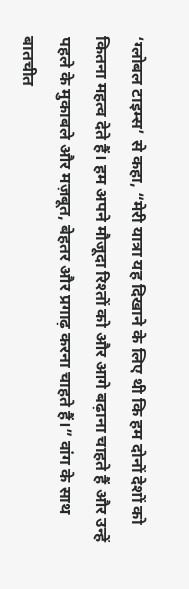‘ग्लोबल टाइम्स’ से कहा, “मेरी यात्रा यह दिखाने के लिए थी कि हम दोनों देशों को कितना महत्व देते हैं। हम अपने मौजूदा रिश्तों को और आगे बढ़ाना चाहते हैं और उन्हें पहले के मुकाबले और मज़बूत, बेहतर और प्रगाढ़ करना चाहते हैं।” वांग के साथ बातचीत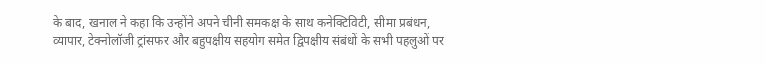के बाद, खनाल ने कहा कि उन्होंने अपने चीनी समकक्ष के साथ कनेक्टिविटी, सीमा प्रबंधन, व्यापार, टेक्नोलॉजी ट्रांसफर और बहुपक्षीय सहयोग समेत द्विपक्षीय संबंधों के सभी पहलुओं पर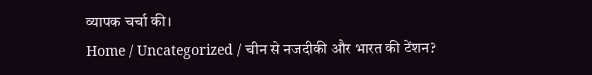व्यापक चर्चा की।
Home / Uncategorized / चीन से नजदीकी और भारत की टेंशन?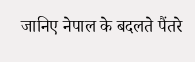जानिए नेपाल के बदलते पैंतरे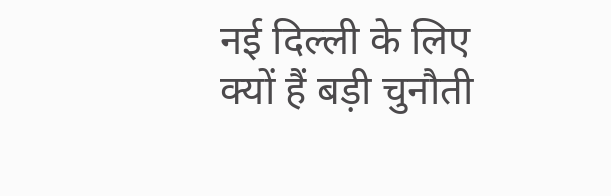नई दिल्ली के लिए क्यों हैं बड़ी चुनौती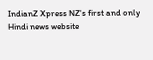IndianZ Xpress NZ's first and only Hindi news website